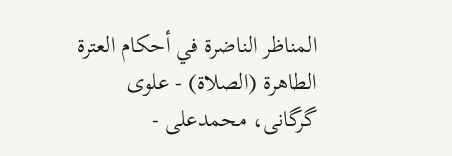المناظر الناضرة في أحکام العترة الطاهرة (الصلاة) - علوی گرگانی، محمدعلی -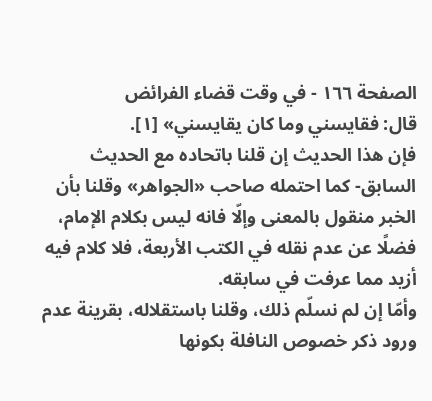الصفحة ١٦٦ - في وقت قضاء الفرائض
قال: فقايسني وما كان يقايسني» [١].
فإن هذا الحديث إن قلنا باتحاده مع الحديث السابق- كما احتمله صاحب «الجواهر» وقلنا بأن الخبر منقول بالمعنى وإلّا فانه ليس بكلام الإمام، فضلًا عن عدم نقله في الكتب الأربعة، فلا كلام فيه أزيد مما عرفت في سابقه.
وأمّا إن لم نسلّم ذلك، وقلنا باستقلاله، بقرينة عدم ورود ذكر خصوص النافلة بكونها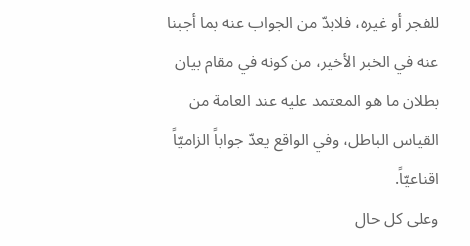للفجر أو غيره، فلابدّ من الجواب عنه بما أجبنا عنه في الخبر الأخير، من كونه في مقام بيان بطلان ما هو المعتمد عليه عند العامة من القياس الباطل، وفي الواقع يعدّ جواباً الزاميّاً اقناعيّاً.
وعلى كل حال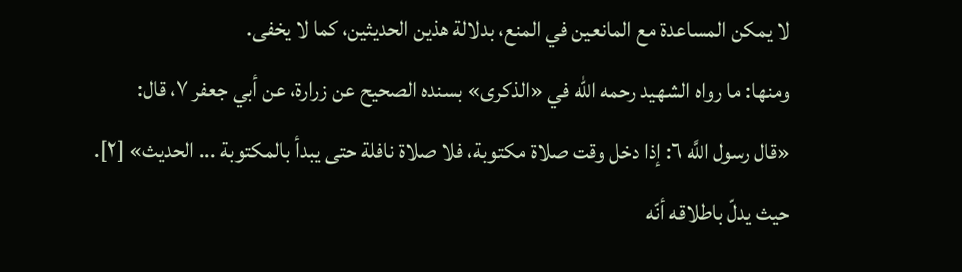لا يمكن المساعدة مع المانعين في المنع، بدلالة هذين الحديثين، كما لا يخفى.
ومنها: ما رواه الشهيد رحمه الله في «الذكرى» بسنده الصحيح عن زرارة، عن أبي جعفر ٧، قال:
«قال رسول اللَّه ٦: إذا دخل وقت صلاة مكتوبة، فلا صلاة نافلة حتى يبدأ بالمكتوبة ... الحديث» [٢].
حيث يدلّ باطلاقه أنّه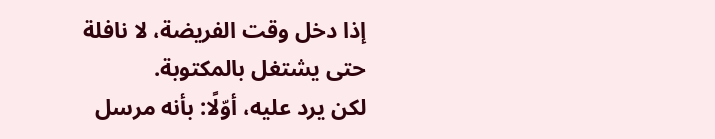إذا دخل وقت الفريضة، لا نافلة حتى يشتغل بالمكتوبة.
لكن يرد عليه، أوّلًا: بأنه مرسل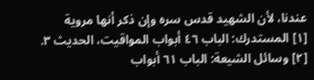عندنا، لأن الشهيد قدس سره وإن ذكر أنها مروية
[١] المستدرك: الباب ٤٦ أبواب المواقيت، الحديث ٣.
[٢] وسائل الشيعة: الباب ٦١ أبواب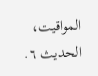المواقيت، الحديث ٦.